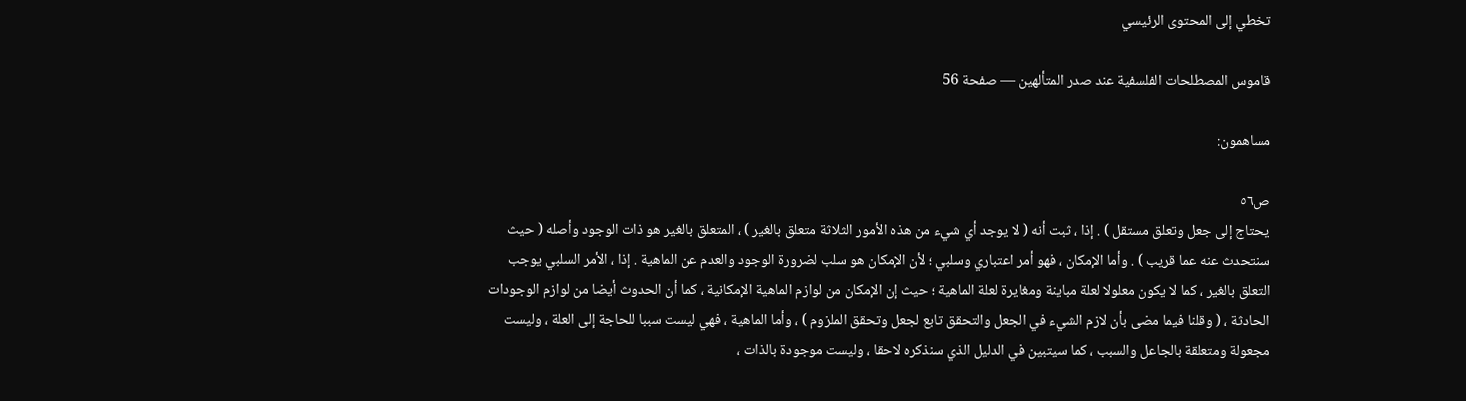تخطي إلى المحتوى الرئيسي

قاموس المصطلحات الفلسفية عند صدر المتألهين — صفحة 56

مساهمون:

ص٥٦
يحتاج إلى جعل وتعلق مستقل ) . إذا ، ثبت أنه ( لا يوجد أي شيء من هذه الأمور الثلاثة متعلق بالغير ) ، المتعلق بالغير هو ذات الوجود وأصله ( حيث سنتحدث عنه عما قريب ) . وأما الإمكان ، فهو أمر اعتباري وسلبي ؛ لأن الإمكان هو سلب لضرورة الوجود والعدم عن الماهية . إذا ، الأمر السلبي يوجب التعلق بالغير ، كما لا يكون معلولا لعلة مباينة ومغايرة لعلة الماهية ؛ حيث إن الإمكان من لوازم الماهية الإمكانية ، كما أن الحدوث أيضا من لوازم الوجودات الحادثة ، ( وقلنا فيما مضى بأن لازم الشيء في الجعل والتحقق تابع لجعل وتحقق الملزوم ) ، وأما الماهية ، فهي ليست سببا للحاجة إلى العلة ، وليست مجعولة ومتعلقة بالجاعل والسبب ، كما سيتبين في الدليل الذي سنذكره لاحقا ، وليست موجودة بالذات ،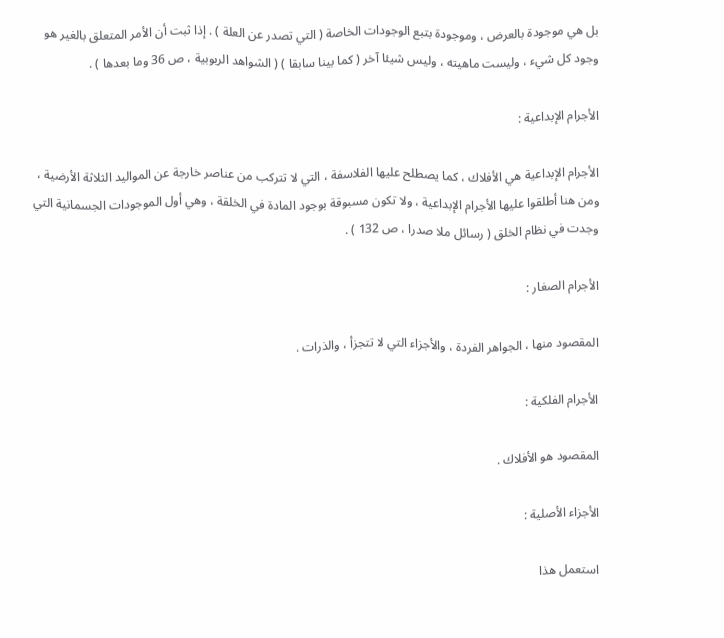بل هي موجودة بالعرض ، وموجودة بتبع الوجودات الخاصة ( التي تصدر عن العلة ) . إذا ثبت أن الأمر المتعلق بالغير هو وجود كل شيء ، وليست ماهيته ، وليس شيئا آخر ( كما بينا سابقا ) ( الشواهد الربوبية ، ص 36 وما بعدها ) .

الأجرام الإبداعية :

الأجرام الإبداعية هي الأفلاك ، كما يصطلح عليها الفلاسفة ، التي لا تتركب من عناصر خارجة عن المواليد الثلاثة الأرضية ، ومن هنا أطلقوا عليها الأجرام الإبداعية ، ولا تكون مسبوقة بوجود المادة في الخلقة ، وهي أول الموجودات الجسمانية التي وجدت في نظام الخلق ( رسائل ملا صدرا ، ص 132 ) .

الأجرام الصغار :

المقصود منها ، الجواهر الفردة ، والأجزاء التي لا تتجزأ ، والذرات .

الأجرام الفلكية :

المقصود هو الأفلاك .

الأجزاء الأصلية :

استعمل هذا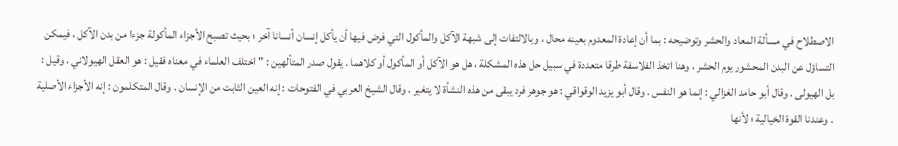الاصطلاح في مسألة المعاد والحشر وتوضيحه : بما أن إعادة المعدوم بعينه محال ، وبالالتفات إلى شبهة الآكل والمأكول التي فرض فيها أن يأكل إنسان أنسانا آخر ؛ بحيث تصبح الأجزاء المأكولة جزءا من بدن الآكل ، فيمكن التساؤل عن البدن المحشور يوم الحشر ، وهنا اتخذ الفلاسفة طرقا متعددة في سبيل حل هذه المشكلة ، هل هو الآكل أو المأكول أو كلاهما . يقول صدر المتألهين : " اختلف العلماء في معناه فقيل : هو العقل الهيولاني . وقيل : بل الهيولى . وقال أبو حامد الغزالي : إنما هو النفس . وقال أبو يزيد الوقواقي : هو جوهر فرد يبقى من هذه النشأة لا يتغير . وقال الشيخ العربي في الفتوحات : إنه العين الثابت من الإنسان . وقال المتكلمون : إنه الأجزاء الأصلية . وعندنا القوة الخيالية ؛ لأنها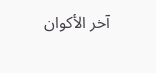آخر الأكوان